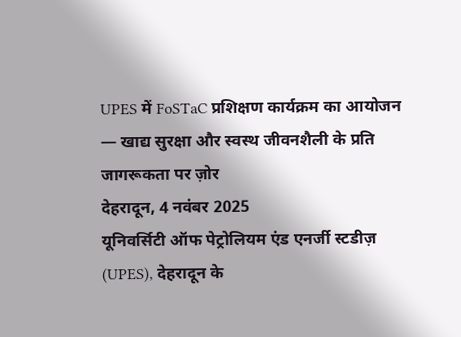UPES में FoSTaC प्रशिक्षण कार्यक्रम का आयोजन — खाद्य सुरक्षा और स्वस्थ जीवनशैली के प्रति जागरूकता पर ज़ोर
देहरादून, 4 नवंबर 2025
यूनिवर्सिटी ऑफ पेट्रोलियम एंड एनर्जी स्टडीज़ (UPES), देहरादून के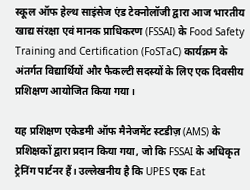स्कूल ऑफ हेल्थ साइंसेज एंड टेक्नोलॉजी द्वारा आज भारतीय खाद्य संरक्षा एवं मानक प्राधिकरण (FSSAI) के Food Safety Training and Certification (FoSTaC) कार्यक्रम के अंतर्गत विद्यार्थियों और फैकल्टी सदस्यों के लिए एक दिवसीय प्रशिक्षण आयोजित किया गया।

यह प्रशिक्षण एकेडमी ऑफ मैनेजमेंट स्टडीज़ (AMS) के प्रशिक्षकों द्वारा प्रदान किया गया, जो कि FSSAI के अधिकृत ट्रेनिंग पार्टनर हैं। उल्लेखनीय है कि UPES एक Eat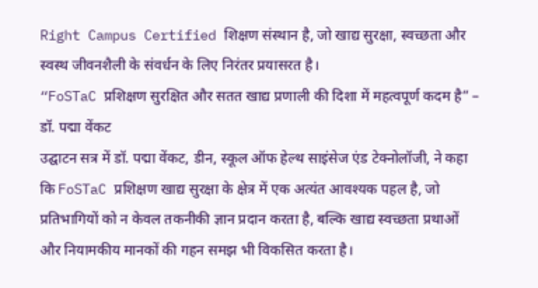Right Campus Certified शिक्षण संस्थान है, जो खाद्य सुरक्षा, स्वच्छता और स्वस्थ जीवनशैली के संवर्धन के लिए निरंतर प्रयासरत है।
“FoSTaC प्रशिक्षण सुरक्षित और सतत खाद्य प्रणाली की दिशा में महत्वपूर्ण कदम है” – डॉ. पद्मा वेंकट
उद्घाटन सत्र में डॉ. पद्मा वेंकट, डीन, स्कूल ऑफ हेल्थ साइंसेज एंड टेक्नोलॉजी, ने कहा कि FoSTaC प्रशिक्षण खाद्य सुरक्षा के क्षेत्र में एक अत्यंत आवश्यक पहल है, जो प्रतिभागियों को न केवल तकनीकी ज्ञान प्रदान करता है, बल्कि खाद्य स्वच्छता प्रथाओं और नियामकीय मानकों की गहन समझ भी विकसित करता है।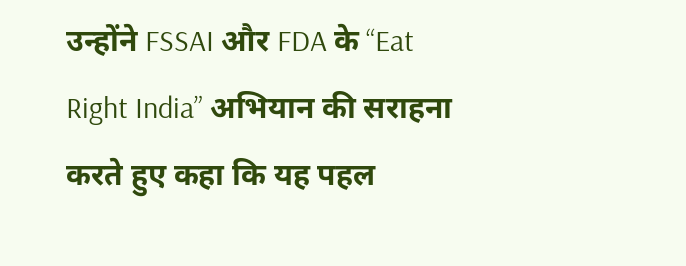उन्होंने FSSAI और FDA के “Eat Right India” अभियान की सराहना करते हुए कहा कि यह पहल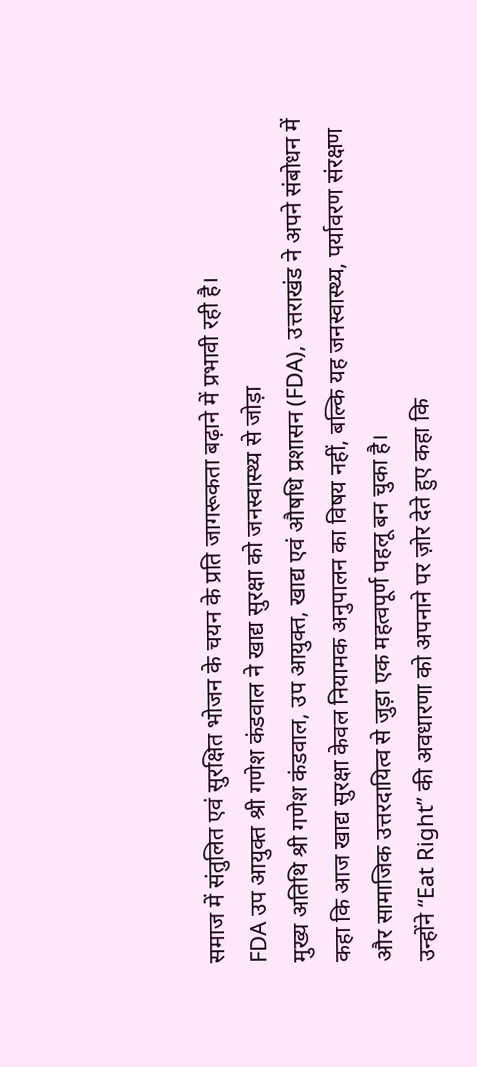समाज में संतुलित एवं सुरक्षित भोजन के चयन के प्रति जागरूकता बढ़ाने में प्रभावी रही है।
FDA उप आयुक्त श्री गणेश कंडवाल ने खाद्य सुरक्षा को जनस्वास्थ्य से जोड़ा
मुख्य अतिथि श्री गणेश कंडवाल, उप आयुक्त, खाद्य एवं औषधि प्रशासन (FDA), उत्तराखंड ने अपने संबोधन में कहा कि आज खाद्य सुरक्षा केवल नियामक अनुपालन का विषय नहीं, बल्कि यह जनस्वास्थ्य, पर्यावरण संरक्षण और सामाजिक उत्तरदायित्व से जुड़ा एक महत्वपूर्ण पहलू बन चुका है।
उन्होंने “Eat Right” की अवधारणा को अपनाने पर ज़ोर देते हुए कहा कि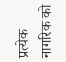प्रत्येक नागरिक को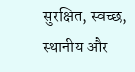सुरक्षित, स्वच्छ, स्थानीय और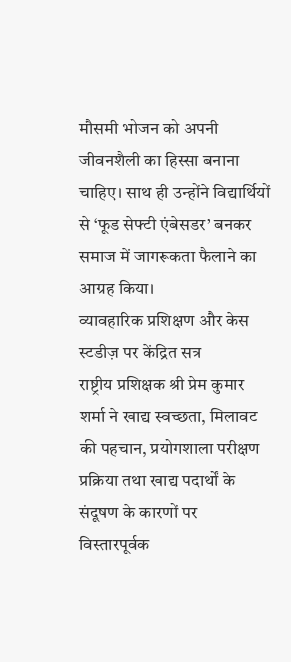मौसमी भोजन को अपनी जीवनशैली का हिस्सा बनाना चाहिए। साथ ही उन्होंने विद्यार्थियों से ‘फूड सेफ्टी एंबेसडर’ बनकर समाज में जागरूकता फैलाने का आग्रह किया।
व्यावहारिक प्रशिक्षण और केस स्टडीज़ पर केंद्रित सत्र
राष्ट्रीय प्रशिक्षक श्री प्रेम कुमार शर्मा ने खाद्य स्वच्छता, मिलावट की पहचान, प्रयोगशाला परीक्षण प्रक्रिया तथा खाद्य पदार्थों के संदूषण के कारणों पर विस्तारपूर्वक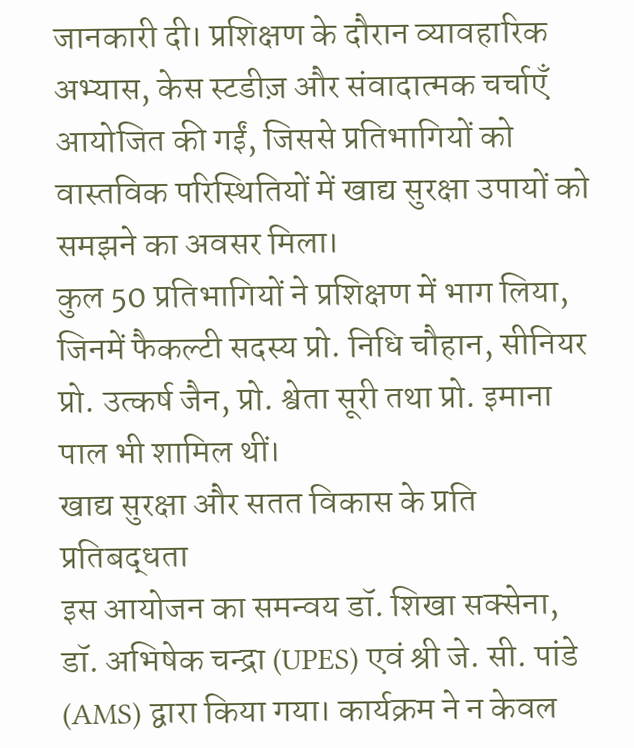जानकारी दी। प्रशिक्षण के दौरान व्यावहारिक अभ्यास, केस स्टडीज़ और संवादात्मक चर्चाएँ आयोजित की गईं, जिससे प्रतिभागियों को वास्तविक परिस्थितियों में खाद्य सुरक्षा उपायों को समझने का अवसर मिला।
कुल 50 प्रतिभागियों ने प्रशिक्षण में भाग लिया, जिनमें फैकल्टी सदस्य प्रो. निधि चौहान, सीनियर प्रो. उत्कर्ष जैन, प्रो. श्वेता सूरी तथा प्रो. इमाना पाल भी शामिल थीं।
खाद्य सुरक्षा और सतत विकास के प्रति प्रतिबद्धता
इस आयोजन का समन्वय डॉ. शिखा सक्सेना, डॉ. अभिषेक चन्द्रा (UPES) एवं श्री जे. सी. पांडे (AMS) द्वारा किया गया। कार्यक्रम ने न केवल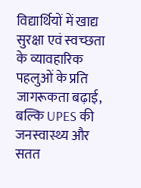विद्यार्थियों में खाद्य सुरक्षा एवं स्वच्छता के व्यावहारिक पहलुओं के प्रति जागरूकता बढ़ाई, बल्कि UPES की जनस्वास्थ्य और सतत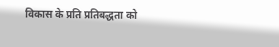विकास के प्रति प्रतिबद्धता को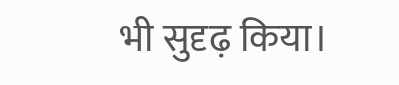भी सुदृढ़ किया।